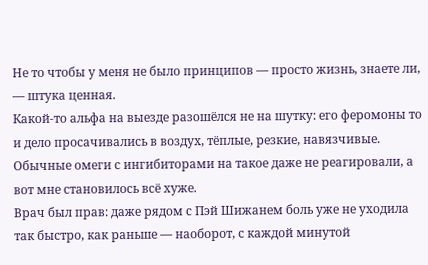Не то чтобы у меня не было принципов — просто жизнь, знаете ли, — штука ценная.
Какой-то альфа на выезде разошёлся не на шутку: его феромоны то и дело просачивались в воздух, тёплые, резкие, навязчивые.
Обычные омеги с ингибиторами на такое даже не реагировали, а вот мне становилось всё хуже.
Врач был прав: даже рядом с Пэй Шижанем боль уже не уходила так быстро, как раньше — наоборот, с каждой минутой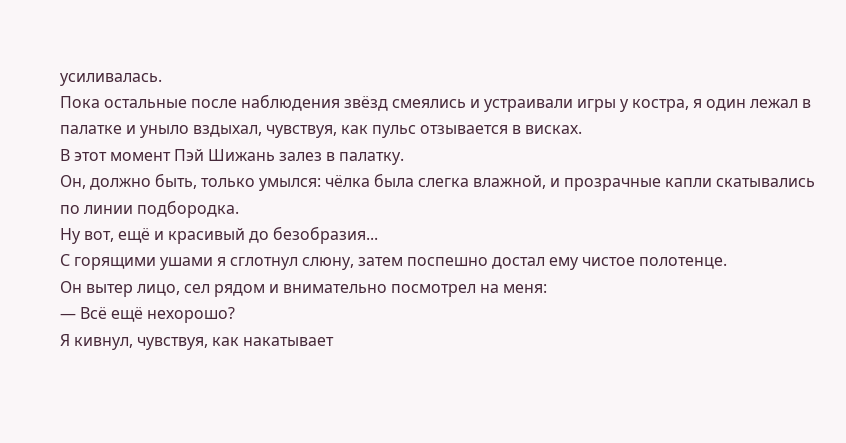усиливалась.
Пока остальные после наблюдения звёзд смеялись и устраивали игры у костра, я один лежал в палатке и уныло вздыхал, чувствуя, как пульс отзывается в висках.
В этот момент Пэй Шижань залез в палатку.
Он, должно быть, только умылся: чёлка была слегка влажной, и прозрачные капли скатывались по линии подбородка.
Ну вот, ещё и красивый до безобразия...
С горящими ушами я сглотнул слюну, затем поспешно достал ему чистое полотенце.
Он вытер лицо, сел рядом и внимательно посмотрел на меня:
— Всё ещё нехорошо?
Я кивнул, чувствуя, как накатывает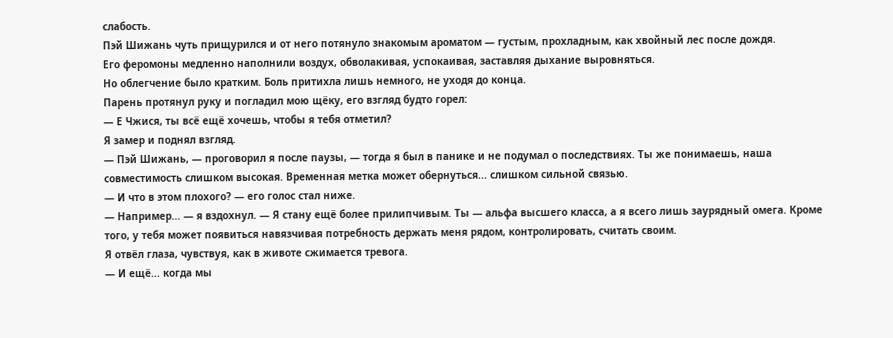слабость.
Пэй Шижань чуть прищурился и от него потянуло знакомым ароматом — густым, прохладным, как хвойный лес после дождя.
Его феромоны медленно наполнили воздух, обволакивая, успокаивая, заставляя дыхание выровняться.
Но облегчение было кратким. Боль притихла лишь немного, не уходя до конца.
Парень протянул руку и погладил мою щёку, его взгляд будто горел:
— Е Чжися, ты всё ещё хочешь, чтобы я тебя отметил?
Я замер и поднял взгляд.
— Пэй Шижань, — проговорил я после паузы, — тогда я был в панике и не подумал о последствиях. Ты же понимаешь, наша совместимость слишком высокая. Временная метка может обернуться... слишком сильной связью.
— И что в этом плохого? — его голос стал ниже.
— Например... — я вздохнул. — Я стану ещё более прилипчивым. Ты — альфа высшего класса, а я всего лишь заурядный омега. Кроме того, у тебя может появиться навязчивая потребность держать меня рядом, контролировать, считать своим.
Я отвёл глаза, чувствуя, как в животе сжимается тревога.
— И ещё... когда мы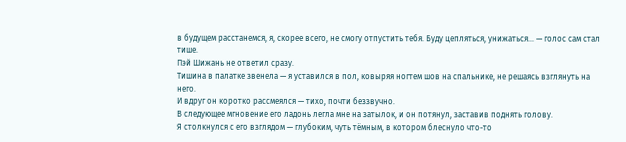в будущем расстанемся, я, скорее всего, не смогу отпустить тебя. Буду цепляться, унижаться... — голос сам стал тише.
Пэй Шижань не ответил сразу.
Тишина в палатке звенела — я уставился в пол, ковыряя ногтем шов на спальнике, не решаясь взглянуть на него.
И вдруг он коротко рассмеялся — тихо, почти беззвучно.
В следующее мгновение его ладонь легла мне на затылок, и он потянул, заставив поднять голову.
Я столкнулся с его взглядом — глубоким, чуть тёмным, в котором блеснуло что-то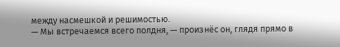между насмешкой и решимостью.
— Мы встречаемся всего полдня, — произнёс он, глядя прямо в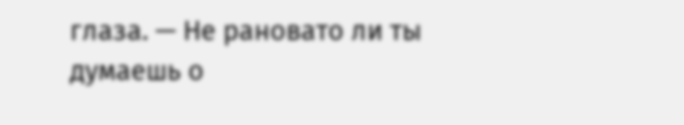глаза. — Не рановато ли ты думаешь о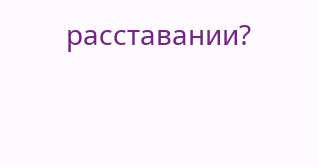расставании?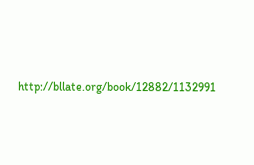http://bllate.org/book/12882/1132991